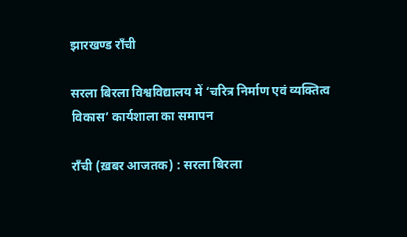झारखण्ड राँची

सरला बिरला विश्वविद्यालय में ‘चरित्र निर्माण एवं व्यक्तित्व विकास’ कार्यशाला का समापन

राँची (ख़बर आजतक) : सरला बिरला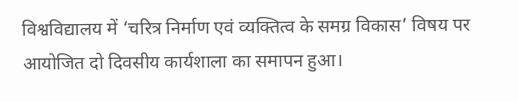विश्वविद्यालय में ‘चरित्र निर्माण एवं व्यक्तित्व के समग्र विकास’ विषय पर आयोजित दो दिवसीय कार्यशाला का समापन हुआ।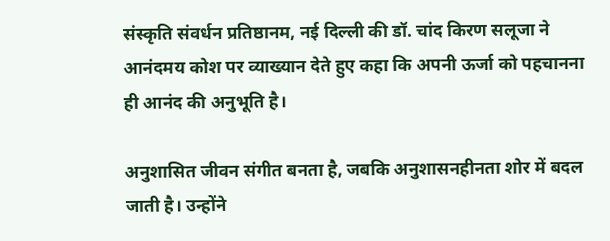संस्कृति संवर्धन प्रतिष्ठानम, नई दिल्ली की डॉ. चांद किरण सलूजा ने आनंदमय कोश पर व्याख्यान देते हुए कहा कि अपनी ऊर्जा को पहचानना ही आनंद की अनुभूति है।

अनुशासित जीवन संगीत बनता है, जबकि अनुशासनहीनता शोर में बदल जाती है। उन्होंने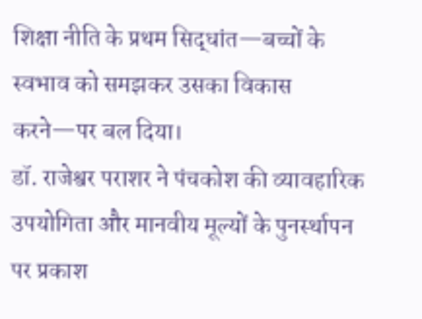शिक्षा नीति के प्रथम सिद्धांत—बच्चों के स्वभाव को समझकर उसका विकास करने—पर बल दिया।
डॉ. राजेश्वर पराशर ने पंचकोश की व्यावहारिक उपयोगिता और मानवीय मूल्यों के पुनर्स्थापन पर प्रकाश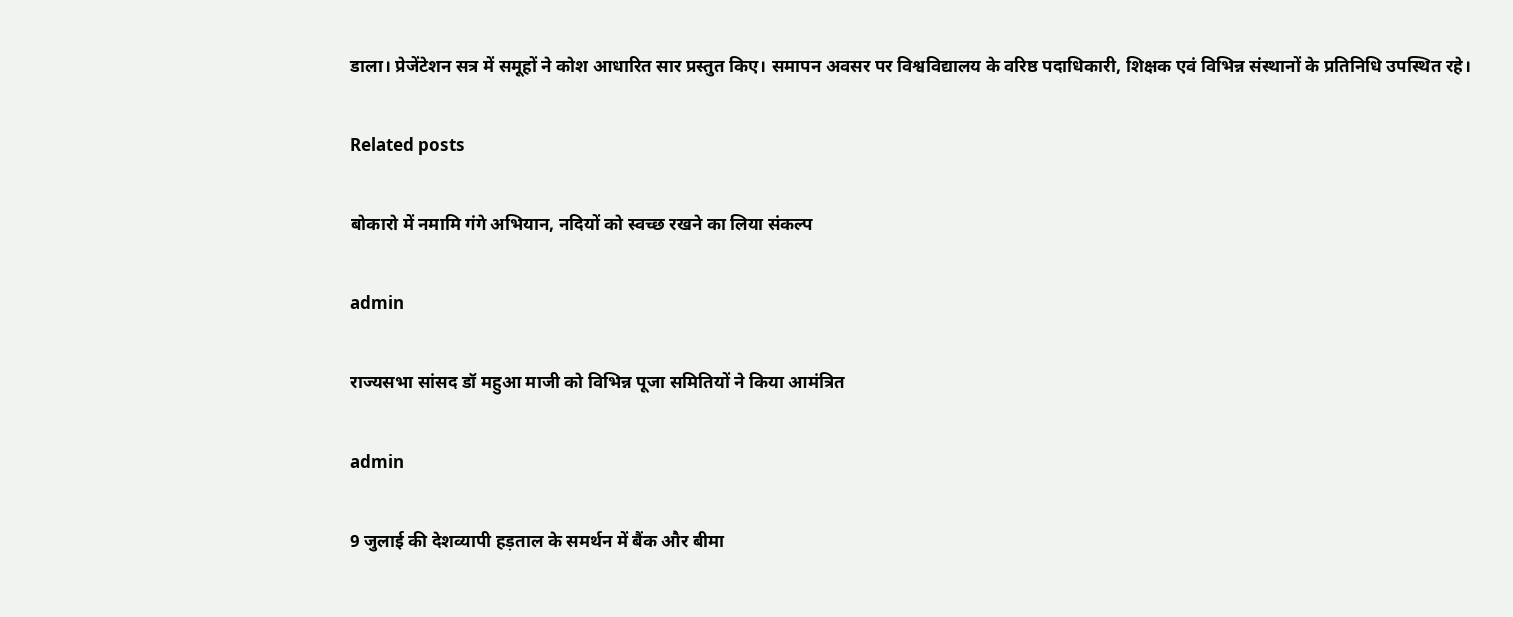डाला। प्रेजेंटेशन सत्र में समूहों ने कोश आधारित सार प्रस्तुत किए। समापन अवसर पर विश्वविद्यालय के वरिष्ठ पदाधिकारी, शिक्षक एवं विभिन्न संस्थानों के प्रतिनिधि उपस्थित रहे।

Related posts

बोकारो में नमामि गंगे अभियान, नदियों को स्वच्छ रखने का लिया संकल्प

admin

राज्यसभा सांसद डॉ महुआ माजी को विभिन्न पूजा समितियों ने किया आमंत्रित

admin

9 जुलाई की देशव्यापी हड़ताल के समर्थन में बैंक और बीमा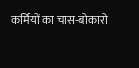कर्मियों का चास-बोकारो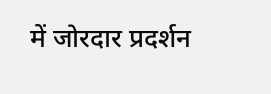में जोरदार प्रदर्शन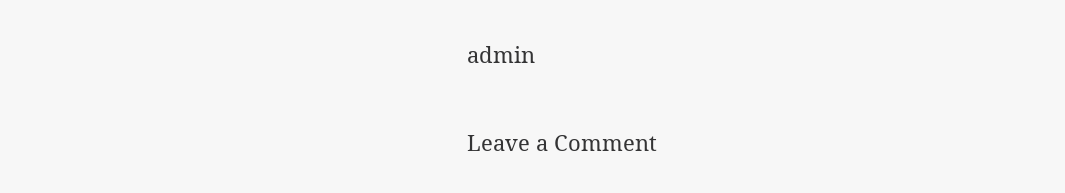admin

Leave a Comment